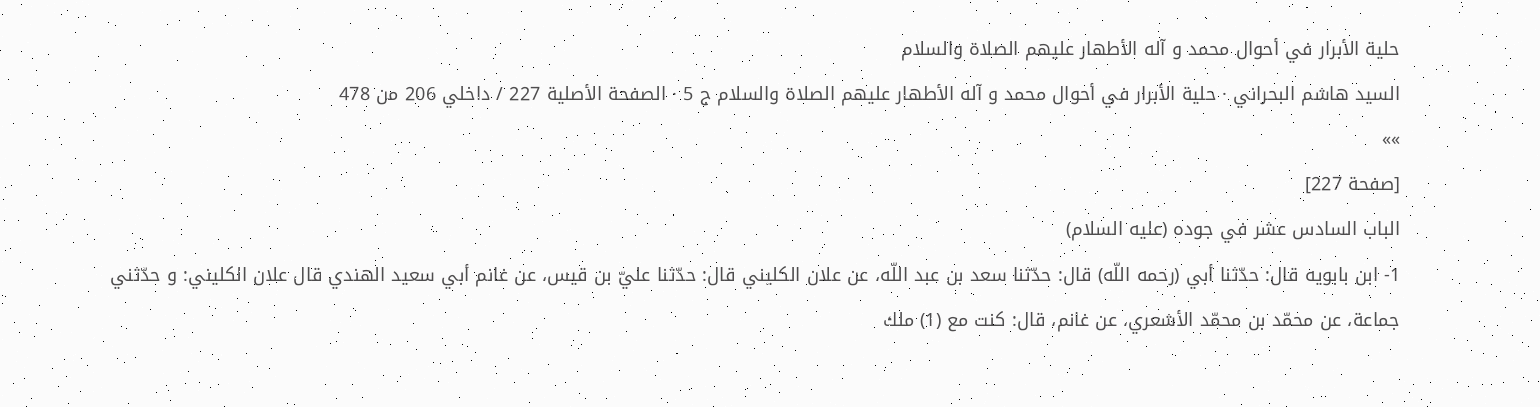حلية الأبرار في أحوال محمد و آله الأطهار عليهم الصلاة والسلام
السيد هاشم البحراني · حلية الأبرار في أحوال محمد و آله الأطهار عليهم الصلاة والسلام ج 5 · الصفحة الأصلية 227 / داخلي 206 من 478
»»
[صفحة 227]
الباب السادس عشر في جوده (عليه السلام)
1- ابن بابويه قال: حدّثنا أبي (رحمه اللّه) قال: حدّثنا سعد بن عبد اللّه، عن علان الكليني قال: حدّثنا عليّ بن قيس، عن غانم أبي سعيد الهندي قال علان الكليني: و حدّثني جماعة، عن محمّد بن محمّد الأشعري، عن غانم، قال: كنت مع (1) ملك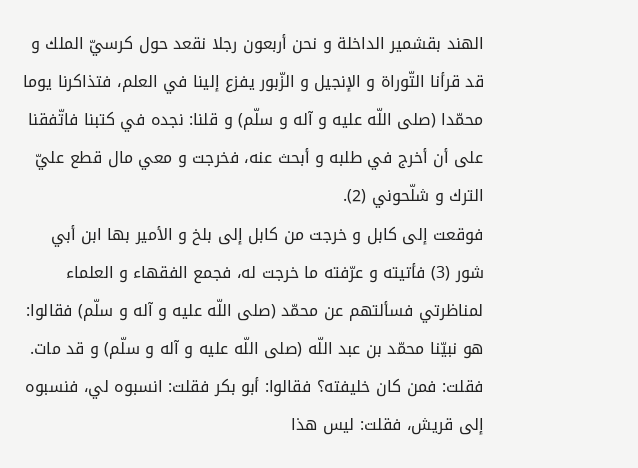الهند بقشمير الداخلة و نحن أربعون رجلا نقعد حول كرسيّ الملك و قد قرأنا التّوراة و الإنجيل و الزّبور يفزع إلينا في العلم، فتذاكرنا يوما محمّدا (صلى اللّه عليه و آله و سلّم) و قلنا: نجده في كتبنا فاتّفقنا على أن أخرج في طلبه و أبحث عنه، فخرجت و معي مال قطع عليّ الترك و شلّحوني (2).
فوقعت إلى كابل و خرجت من كابل إلى بلخ و الأمير بها ابن أبي شور (3) فأتيته و عرّفته ما خرجت له، فجمع الفقهاء و العلماء لمناظرتي فسألتهم عن محمّد (صلى اللّه عليه و آله و سلّم) فقالوا: هو نبيّنا محمّد بن عبد اللّه (صلى اللّه عليه و آله و سلّم) و قد مات.
فقلت: فمن كان خليفته؟ فقالوا: أبو بكر فقلت: انسبوه لي، فنسبوه إلى قريش، فقلت: ليس هذا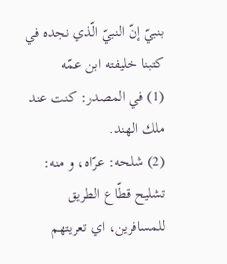بنبيّ إنّ النبيّ الّذي نجده في كتبنا خليفته ابن عمّه
(1) في المصدر: كنت عند ملك الهند.
(2) شلحه: عرّاه، و منه: تشليح قطّاع الطريق للمسافرين، اي تعريتهم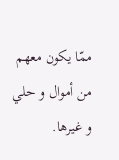ممّا يكون معهم من أموال و حلي و غيرها.